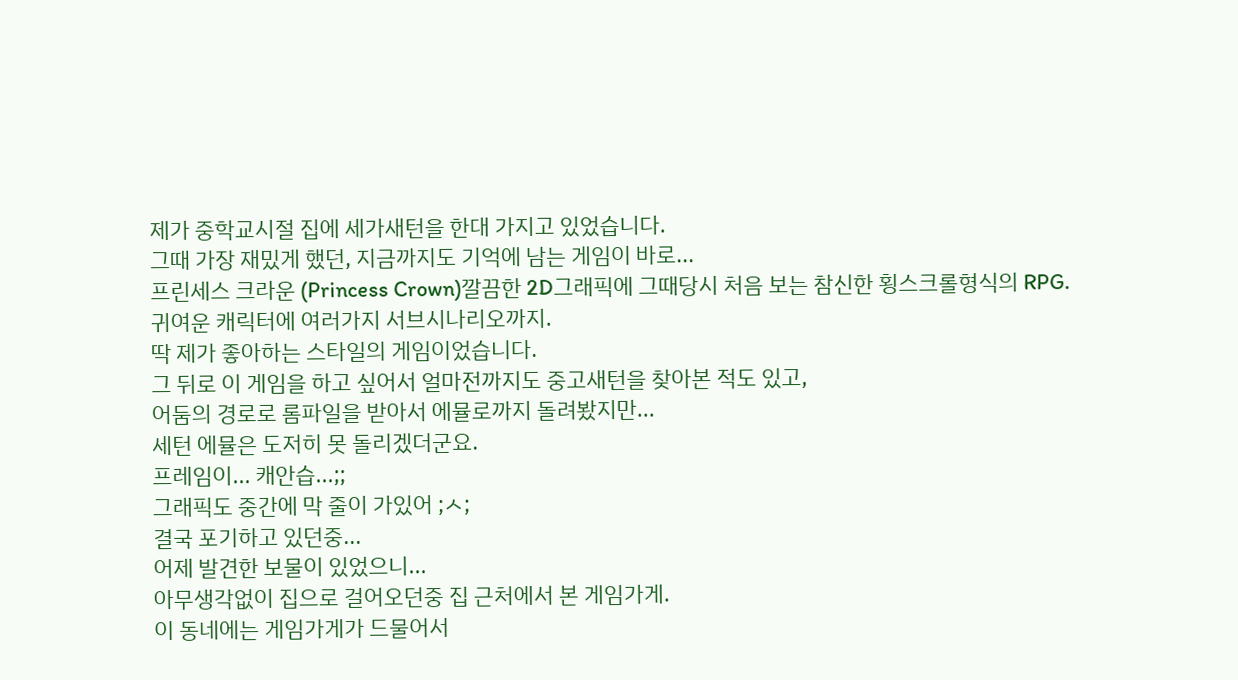제가 중학교시절 집에 세가새턴을 한대 가지고 있었습니다.
그때 가장 재밌게 했던, 지금까지도 기억에 남는 게임이 바로...
프린세스 크라운 (Princess Crown)깔끔한 2D그래픽에 그때당시 처음 보는 참신한 횡스크롤형식의 RPG.
귀여운 캐릭터에 여러가지 서브시나리오까지.
딱 제가 좋아하는 스타일의 게임이었습니다.
그 뒤로 이 게임을 하고 싶어서 얼마전까지도 중고새턴을 찾아본 적도 있고,
어둠의 경로로 롬파일을 받아서 에뮬로까지 돌려봤지만...
세턴 에뮬은 도저히 못 돌리겠더군요.
프레임이... 캐안습...;;
그래픽도 중간에 막 줄이 가있어 ;ㅅ;
결국 포기하고 있던중...
어제 발견한 보물이 있었으니...
아무생각없이 집으로 걸어오던중 집 근처에서 본 게임가게.
이 동네에는 게임가게가 드물어서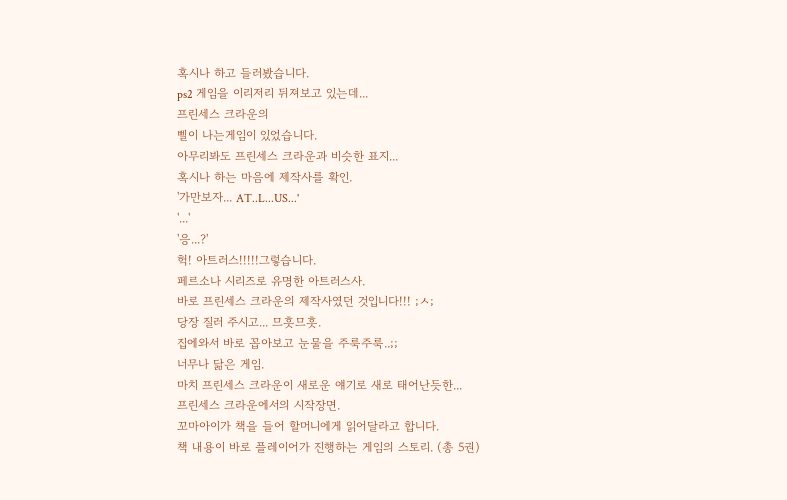혹시나 하고 들러봤습니다.
ps2 게임을 이리저리 뒤져보고 있는데...
프린세스 크라운의
삘이 나는게임이 있었습니다.
아무리봐도 프린세스 크라운과 비슷한 표지...
혹시나 하는 마음에 제작사를 확인.
'가만보자... AT..L...US...'
'...'
'응...?'
헉! 아트러스!!!!!그렇습니다.
페르소나 시리즈로 유명한 아트러스사.
바로 프린세스 크라운의 제작사였던 것입니다!!! ;ㅅ;
당장 질러 주시고... 므흣므흣.
집에와서 바로 꼽아보고 눈물을 주룩주룩..;;
너무나 닮은 게임.
마치 프린세스 크라운이 새로운 얘기로 새로 태어난듯한...
프린세스 크라운에서의 시작장면.
꼬마아이가 책을 들어 할머니에게 읽어달라고 합니다.
책 내용이 바로 플레이어가 진행하는 게임의 스토리. (총 5권)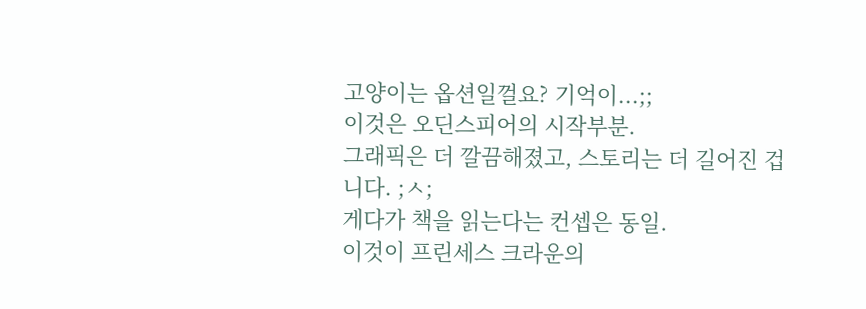고양이는 옵션일껄요? 기억이...;;
이것은 오딘스피어의 시작부분.
그래픽은 더 깔끔해졌고, 스토리는 더 길어진 겁니다. ;ㅅ;
게다가 책을 읽는다는 컨셉은 동일.
이것이 프린세스 크라운의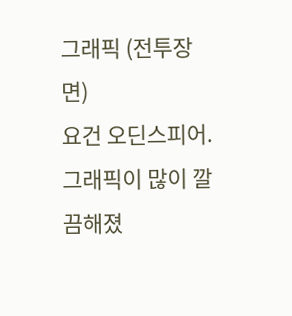그래픽 (전투장면)
요건 오딘스피어. 그래픽이 많이 깔끔해졌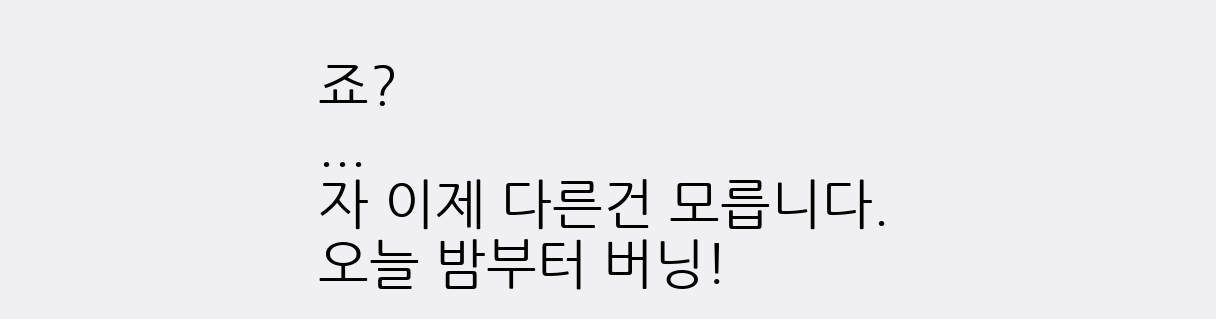죠?
...
자 이제 다른건 모릅니다.
오늘 밤부터 버닝!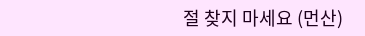절 찾지 마세요 (먼산)